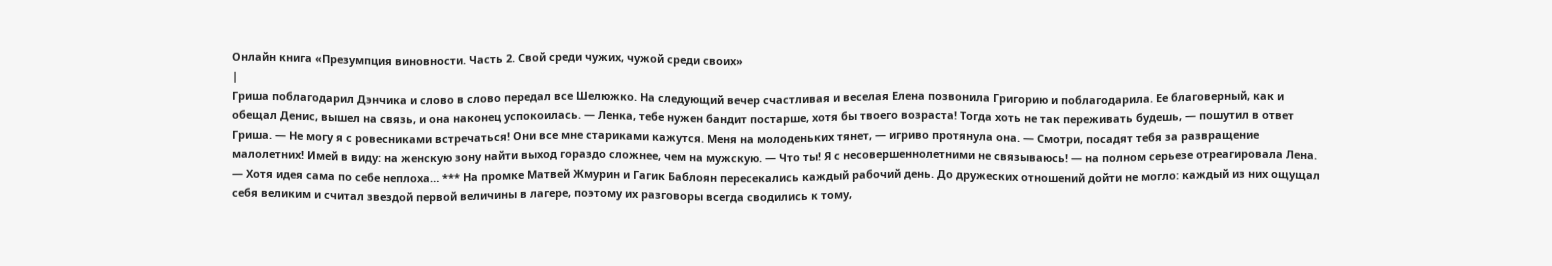Онлайн книга «Презумпция виновности. Часть 2. Свой среди чужих, чужой среди своих»
|
Гриша поблагодарил Дэнчика и слово в слово передал все Шелюжко. На следующий вечер счастливая и веселая Елена позвонила Григорию и поблагодарила. Ее благоверный, как и обещал Денис, вышел на связь, и она наконец успокоилась. — Ленка, тебе нужен бандит постарше, хотя бы твоего возраста! Тогда хоть не так переживать будешь, — пошутил в ответ Гриша. — Не могу я с ровесниками встречаться! Они все мне стариками кажутся. Меня на молоденьких тянет, — игриво протянула она. — Смотри, посадят тебя за развращение малолетних! Имей в виду: на женскую зону найти выход гораздо сложнее, чем на мужскую. — Что ты! Я с несовершеннолетними не связываюсь! — на полном серьезе отреагировала Лена. — Хотя идея сама по себе неплоха… *** На промке Матвей Жмурин и Гагик Баблоян пересекались каждый рабочий день. До дружеских отношений дойти не могло: каждый из них ощущал себя великим и считал звездой первой величины в лагере, поэтому их разговоры всегда сводились к тому,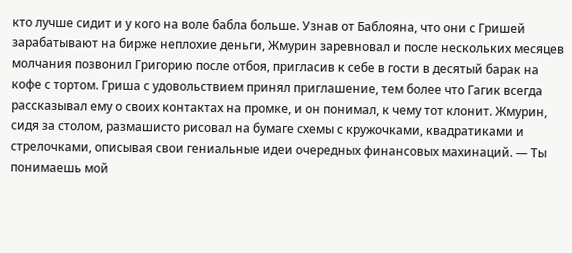кто лучше сидит и у кого на воле бабла больше. Узнав от Баблояна, что они с Гришей зарабатывают на бирже неплохие деньги, Жмурин заревновал и после нескольких месяцев молчания позвонил Григорию после отбоя, пригласив к себе в гости в десятый барак на кофе с тортом. Гриша с удовольствием принял приглашение, тем более что Гагик всегда рассказывал ему о своих контактах на промке, и он понимал, к чему тот клонит. Жмурин, сидя за столом, размашисто рисовал на бумаге схемы с кружочками, квадратиками и стрелочками, описывая свои гениальные идеи очередных финансовых махинаций. — Ты понимаешь мой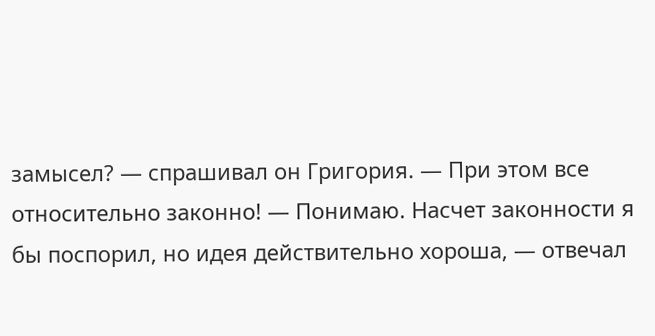замысел? — спрашивал он Григория. — При этом все относительно законно! — Понимаю. Насчет законности я бы поспорил, но идея действительно хороша, — отвечал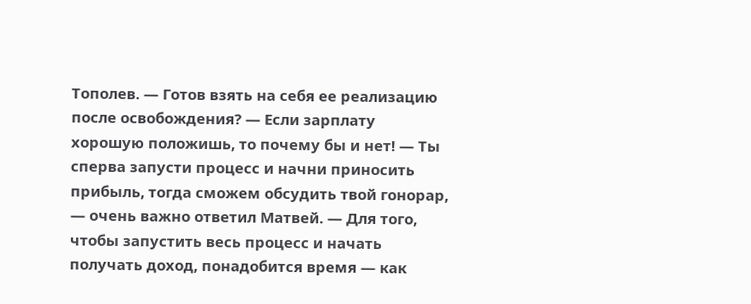Тополев. — Готов взять на себя ее реализацию после освобождения? — Если зарплату хорошую положишь, то почему бы и нет! — Ты сперва запусти процесс и начни приносить прибыль, тогда сможем обсудить твой гонорар, — очень важно ответил Матвей. — Для того, чтобы запустить весь процесс и начать получать доход, понадобится время — как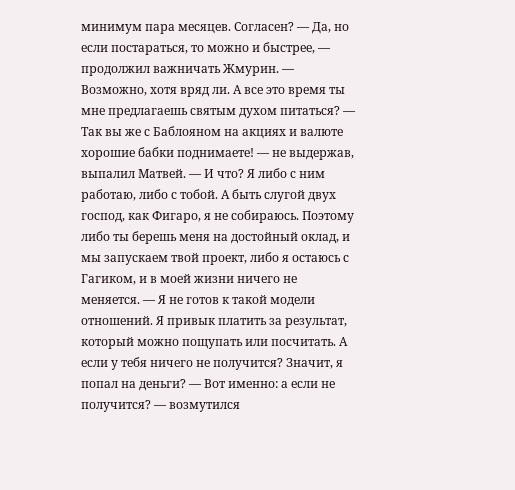минимум пара месяцев. Согласен? — Да, но если постараться, то можно и быстрее, — продолжил важничать Жмурин. — Возможно, хотя вряд ли. А все это время ты мне предлагаешь святым духом питаться? — Так вы же с Баблояном на акциях и валюте хорошие бабки поднимаете! — не выдержав, выпалил Матвей. — И что? Я либо с ним работаю, либо с тобой. А быть слугой двух господ, как Фигаро, я не собираюсь. Поэтому либо ты берешь меня на достойный оклад, и мы запускаем твой проект, либо я остаюсь с Гагиком, и в моей жизни ничего не меняется. — Я не готов к такой модели отношений. Я привык платить за результат, который можно пощупать или посчитать. А если у тебя ничего не получится? Значит, я попал на деньги? — Вот именно: а если не получится? — возмутился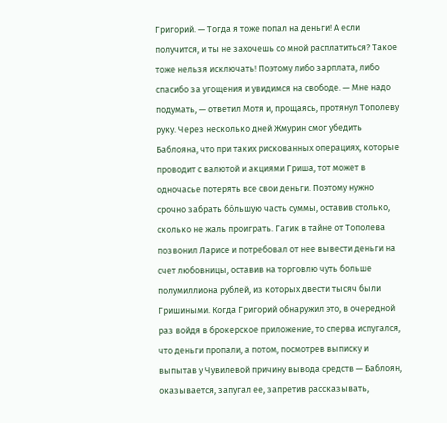Григорий. — Тогда я тоже попал на деньги! А если получится, и ты не захочешь со мной расплатиться? Такое тоже нельзя исключать! Поэтому либо зарплата, либо спасибо за угощения и увидимся на свободе. — Мне надо подумать, — ответил Мотя и, прощаясь, протянул Тополеву руку. Через несколько дней Жмурин смог убедить Баблояна, что при таких рискованных операциях, которые проводит с валютой и акциями Гриша, тот может в одночасье потерять все свои деньги. Поэтому нужно срочно забрать бо́льшую часть суммы, оставив столько, сколько не жаль проиграть. Гагик в тайне от Тополева позвонил Ларисе и потребовал от нее вывести деньги на счет любовницы, оставив на торговлю чуть больше полумиллиона рублей, из которых двести тысяч были Гришиными. Когда Григорий обнаружил это, в очередной раз войдя в брокерское приложение, то сперва испугался, что деньги пропали, а потом, посмотрев выписку и выпытав у Чувилевой причину вывода средств — Баблоян, оказывается, запугал ее, запретив рассказывать,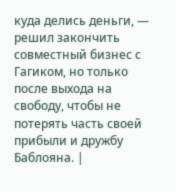куда делись деньги, — решил закончить совместный бизнес с Гагиком, но только после выхода на свободу, чтобы не потерять часть своей прибыли и дружбу Баблояна. |